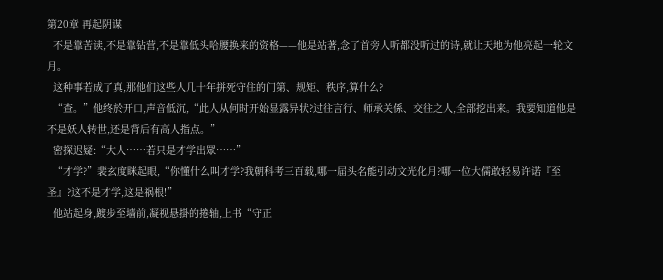第20章 再起阴谋
  不是靠苦读,不是靠钻营,不是靠低头哈腰换来的资格——他是站著,念了首旁人听都没听过的诗,就让天地为他亮起一轮文月。
  这种事若成了真,那他们这些人几十年拼死守住的门第、规矩、秩序,算什么?
  “查。”他终於开口,声音低沉,“此人从何时开始显露异状?过往言行、师承关係、交往之人,全部挖出来。我要知道他是不是妖人转世,还是背后有高人指点。”
  密探迟疑:“大人……若只是才学出眾……”
  “才学?”裴玄度眯起眼,“你懂什么叫才学?我朝科考三百载,哪一届头名能引动文光化月?哪一位大儒敢轻易许诺『至圣』?这不是才学,这是祸根!”
  他站起身,踱步至墙前,凝视悬掛的捲轴,上书“守正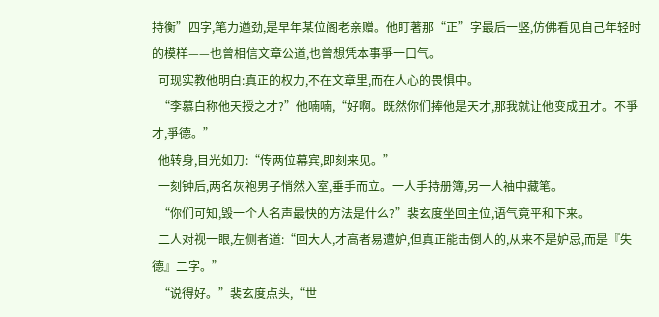持衡”四字,笔力遒劲,是早年某位阁老亲赠。他盯著那“正”字最后一竖,仿佛看见自己年轻时的模样——也曾相信文章公道,也曾想凭本事爭一口气。
  可现实教他明白:真正的权力,不在文章里,而在人心的畏惧中。
  “李慕白称他天授之才?”他喃喃,“好啊。既然你们捧他是天才,那我就让他变成丑才。不爭才,爭德。”
  他转身,目光如刀:“传两位幕宾,即刻来见。”
  一刻钟后,两名灰袍男子悄然入室,垂手而立。一人手持册簿,另一人袖中藏笔。
  “你们可知,毁一个人名声最快的方法是什么?”裴玄度坐回主位,语气竟平和下来。
  二人对视一眼,左侧者道:“回大人,才高者易遭妒,但真正能击倒人的,从来不是妒忌,而是『失德』二字。”
  “说得好。”裴玄度点头,“世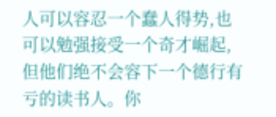人可以容忍一个蠢人得势,也可以勉强接受一个奇才崛起,但他们绝不会容下一个德行有亏的读书人。你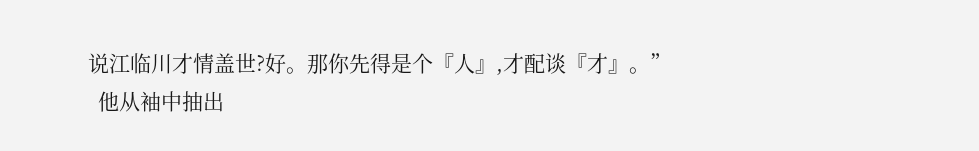说江临川才情盖世?好。那你先得是个『人』,才配谈『才』。”
  他从袖中抽出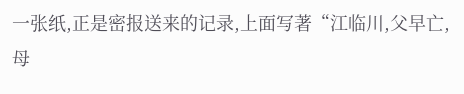一张纸,正是密报送来的记录,上面写著“江临川,父早亡,母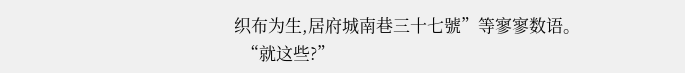织布为生,居府城南巷三十七號”等寥寥数语。
  “就这些?”